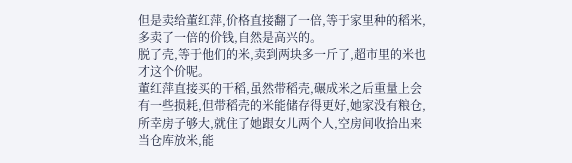但是卖给董红萍,价格直接翻了一倍,等于家里种的稻米,多卖了一倍的价钱,自然是高兴的。
脱了壳,等于他们的米,卖到两块多一斤了,超市里的米也才这个价呢。
董红萍直接买的干稻,虽然带稻壳,碾成米之后重量上会有一些损耗,但带稻壳的米能储存得更好,她家没有粮仓,所幸房子够大,就住了她跟女儿两个人,空房间收拾出来当仓库放米,能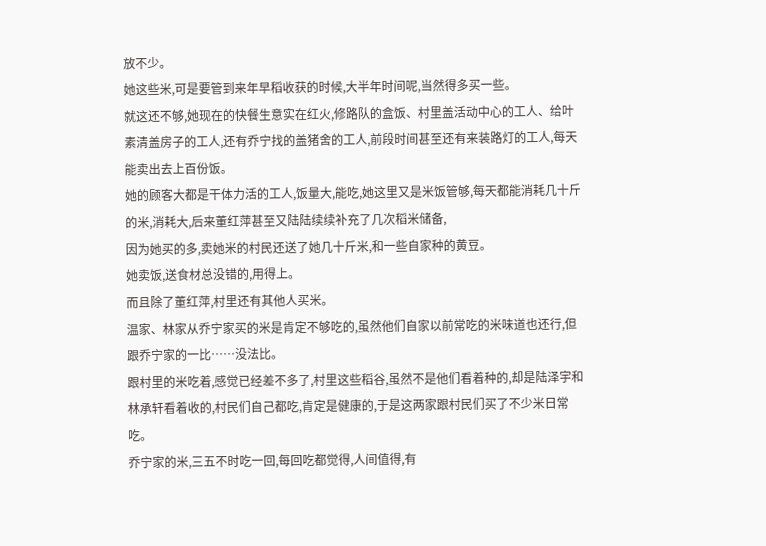放不少。
她这些米,可是要管到来年早稻收获的时候,大半年时间呢,当然得多买一些。
就这还不够,她现在的快餐生意实在红火,修路队的盒饭、村里盖活动中心的工人、给叶素清盖房子的工人,还有乔宁找的盖猪舍的工人,前段时间甚至还有来装路灯的工人,每天能卖出去上百份饭。
她的顾客大都是干体力活的工人,饭量大,能吃,她这里又是米饭管够,每天都能消耗几十斤的米,消耗大,后来董红萍甚至又陆陆续续补充了几次稻米储备,
因为她买的多,卖她米的村民还送了她几十斤米,和一些自家种的黄豆。
她卖饭,送食材总没错的,用得上。
而且除了董红萍,村里还有其他人买米。
温家、林家从乔宁家买的米是肯定不够吃的,虽然他们自家以前常吃的米味道也还行,但跟乔宁家的一比……没法比。
跟村里的米吃着,感觉已经差不多了,村里这些稻谷,虽然不是他们看着种的,却是陆泽宇和林承轩看着收的,村民们自己都吃,肯定是健康的,于是这两家跟村民们买了不少米日常吃。
乔宁家的米,三五不时吃一回,每回吃都觉得,人间值得,有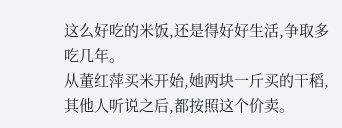这么好吃的米饭,还是得好好生活,争取多吃几年。
从董红萍买米开始,她两块一斤买的干稻,其他人听说之后,都按照这个价卖。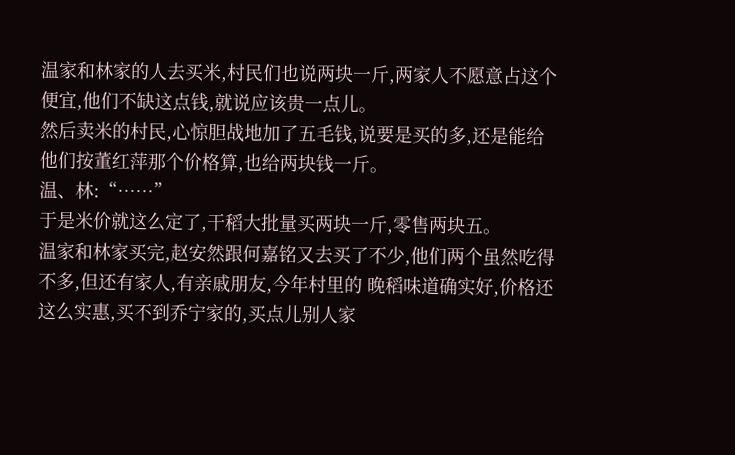温家和林家的人去买米,村民们也说两块一斤,两家人不愿意占这个便宜,他们不缺这点钱,就说应该贵一点儿。
然后卖米的村民,心惊胆战地加了五毛钱,说要是买的多,还是能给他们按董红萍那个价格算,也给两块钱一斤。
温、林:“……”
于是米价就这么定了,干稻大批量买两块一斤,零售两块五。
温家和林家买完,赵安然跟何嘉铭又去买了不少,他们两个虽然吃得不多,但还有家人,有亲戚朋友,今年村里的 晚稻味道确实好,价格还这么实惠,买不到乔宁家的,买点儿别人家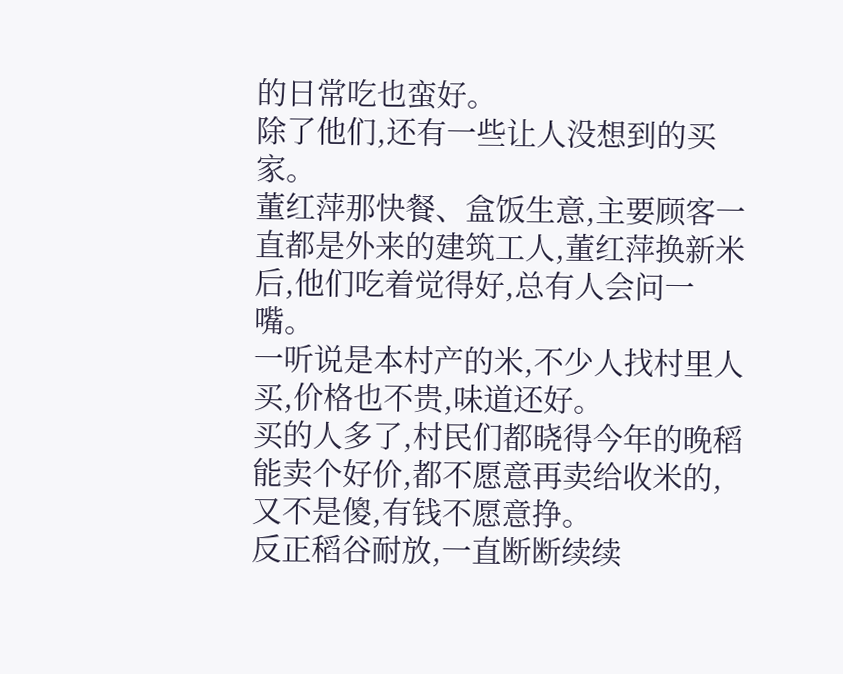的日常吃也蛮好。
除了他们,还有一些让人没想到的买家。
董红萍那快餐、盒饭生意,主要顾客一直都是外来的建筑工人,董红萍换新米后,他们吃着觉得好,总有人会问一嘴。
一听说是本村产的米,不少人找村里人买,价格也不贵,味道还好。
买的人多了,村民们都晓得今年的晚稻能卖个好价,都不愿意再卖给收米的,又不是傻,有钱不愿意挣。
反正稻谷耐放,一直断断续续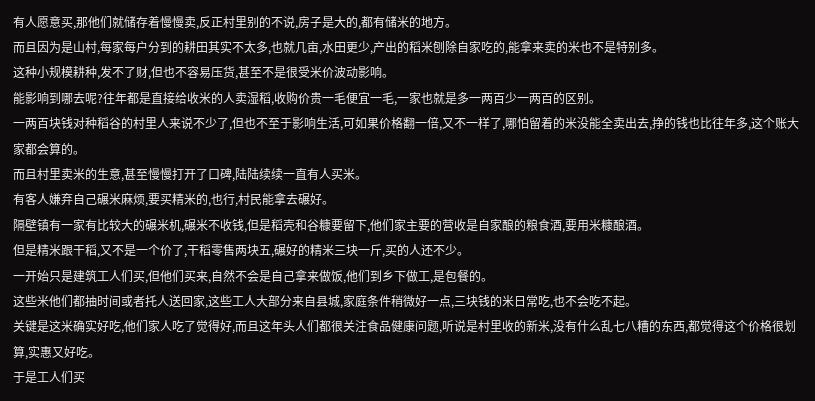有人愿意买,那他们就储存着慢慢卖,反正村里别的不说,房子是大的,都有储米的地方。
而且因为是山村,每家每户分到的耕田其实不太多,也就几亩,水田更少,产出的稻米刨除自家吃的,能拿来卖的米也不是特别多。
这种小规模耕种,发不了财,但也不容易压货,甚至不是很受米价波动影响。
能影响到哪去呢?往年都是直接给收米的人卖湿稻,收购价贵一毛便宜一毛,一家也就是多一两百少一两百的区别。
一两百块钱对种稻谷的村里人来说不少了,但也不至于影响生活,可如果价格翻一倍,又不一样了,哪怕留着的米没能全卖出去,挣的钱也比往年多,这个账大家都会算的。
而且村里卖米的生意,甚至慢慢打开了口碑,陆陆续续一直有人买米。
有客人嫌弃自己碾米麻烦,要买精米的,也行,村民能拿去碾好。
隔壁镇有一家有比较大的碾米机,碾米不收钱,但是稻壳和谷糠要留下,他们家主要的营收是自家酿的粮食酒,要用米糠酿酒。
但是精米跟干稻,又不是一个价了,干稻零售两块五,碾好的精米三块一斤,买的人还不少。
一开始只是建筑工人们买,但他们买来,自然不会是自己拿来做饭,他们到乡下做工,是包餐的。
这些米他们都抽时间或者托人送回家,这些工人大部分来自县城,家庭条件稍微好一点,三块钱的米日常吃,也不会吃不起。
关键是这米确实好吃,他们家人吃了觉得好,而且这年头人们都很关注食品健康问题,听说是村里收的新米,没有什么乱七八糟的东西,都觉得这个价格很划算,实惠又好吃。
于是工人们买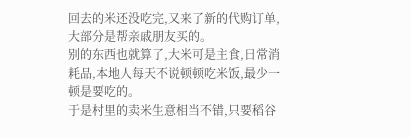回去的米还没吃完,又来了新的代购订单,大部分是帮亲戚朋友买的。
别的东西也就算了,大米可是主食,日常消耗品,本地人每天不说顿顿吃米饭,最少一顿是要吃的。
于是村里的卖米生意相当不错,只要稻谷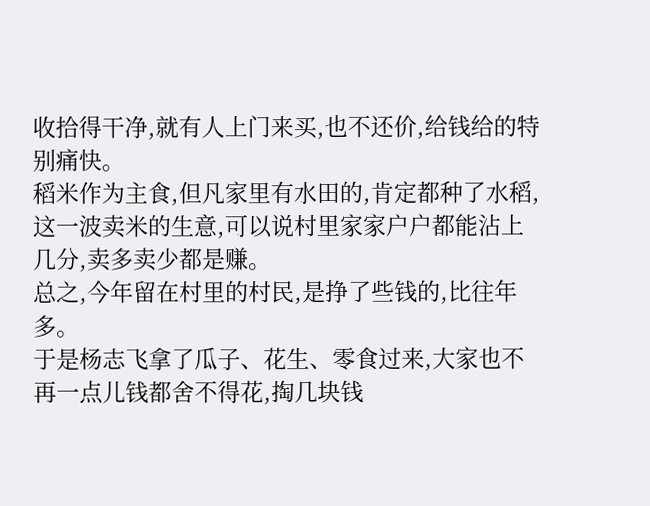收拾得干净,就有人上门来买,也不还价,给钱给的特别痛快。
稻米作为主食,但凡家里有水田的,肯定都种了水稻,这一波卖米的生意,可以说村里家家户户都能沾上几分,卖多卖少都是赚。
总之,今年留在村里的村民,是挣了些钱的,比往年多。
于是杨志飞拿了瓜子、花生、零食过来,大家也不再一点儿钱都舍不得花,掏几块钱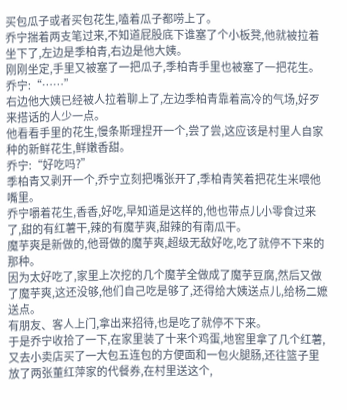买包瓜子或者买包花生,嗑着瓜子都唠上了。
乔宁揣着两支笔过来,不知道屁股底下谁塞了个小板凳,他就被拉着坐下了,左边是季柏青,右边是他大姨。
刚刚坐定,手里又被塞了一把瓜子,季柏青手里也被塞了一把花生。
乔宁:“……”
右边他大姨已经被人拉着聊上了,左边季柏青靠着高冷的气场,好歹来搭话的人少一点。
他看看手里的花生,慢条斯理捏开一个,尝了尝,这应该是村里人自家种的新鲜花生,鲜嫩香甜。
乔宁:“好吃吗?”
季柏青又剥开一个,乔宁立刻把嘴张开了,季柏青笑着把花生米喂他嘴里。
乔宁嚼着花生,香香,好吃,早知道是这样的,他也带点儿小零食过来了,甜的有红薯干,辣的有魔芋爽,甜辣的有南瓜干。
魔芋爽是新做的,他哥做的魔芋爽,超级无敌好吃,吃了就停不下来的那种。
因为太好吃了,家里上次挖的几个魔芋全做成了魔芋豆腐,然后又做了魔芋爽,这还没够,他们自己吃是够了,还得给大姨送点儿,给杨二嬷送点。
有朋友、客人上门,拿出来招待,也是吃了就停不下来。
于是乔宁收拾了一下,在家里装了十来个鸡蛋,地窖里拿了几个红薯,又去小卖店买了一大包五连包的方便面和一包火腿肠,还往篮子里放了两张董红萍家的代餐券,在村里送这个,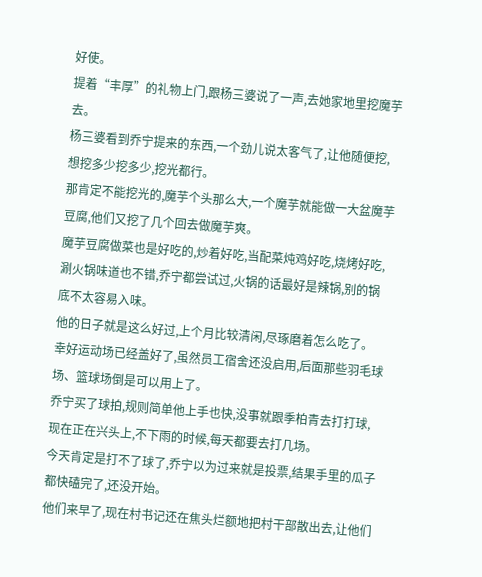好使。
提着“丰厚”的礼物上门,跟杨三婆说了一声,去她家地里挖魔芋去。
杨三婆看到乔宁提来的东西,一个劲儿说太客气了,让他随便挖,想挖多少挖多少,挖光都行。
那肯定不能挖光的,魔芋个头那么大,一个魔芋就能做一大盆魔芋豆腐,他们又挖了几个回去做魔芋爽。
魔芋豆腐做菜也是好吃的,炒着好吃,当配菜炖鸡好吃,烧烤好吃,涮火锅味道也不错,乔宁都尝试过,火锅的话最好是辣锅,别的锅底不太容易入味。
他的日子就是这么好过,上个月比较清闲,尽琢磨着怎么吃了。
幸好运动场已经盖好了,虽然员工宿舍还没启用,后面那些羽毛球场、篮球场倒是可以用上了。
乔宁买了球拍,规则简单他上手也快,没事就跟季柏青去打打球,现在正在兴头上,不下雨的时候,每天都要去打几场。
今天肯定是打不了球了,乔宁以为过来就是投票,结果手里的瓜子都快磕完了,还没开始。
他们来早了,现在村书记还在焦头烂额地把村干部散出去,让他们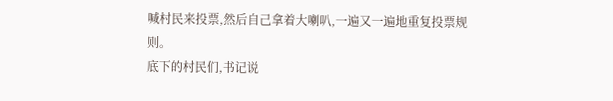喊村民来投票,然后自己拿着大喇叭,一遍又一遍地重复投票规则。
底下的村民们,书记说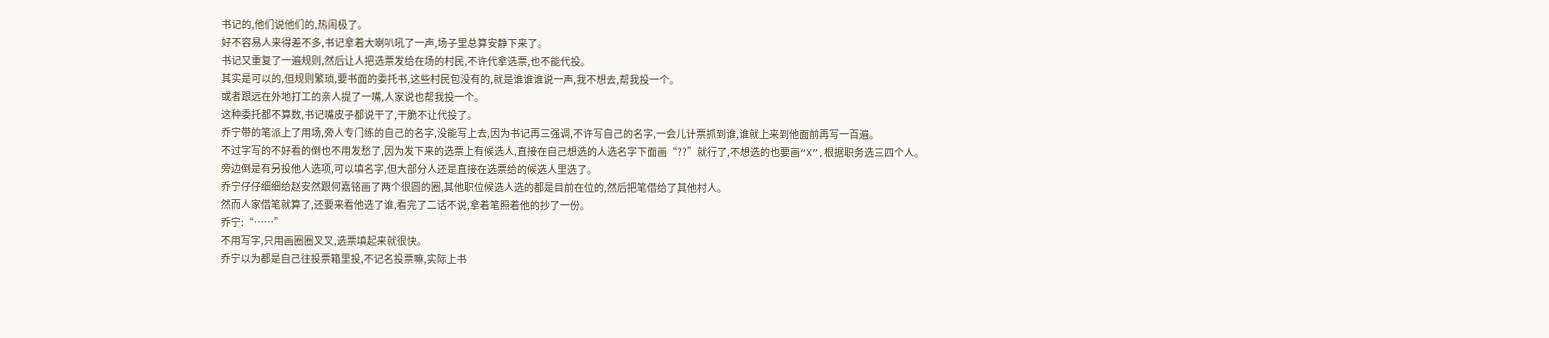书记的,他们说他们的,热闹极了。
好不容易人来得差不多,书记拿着大喇叭吼了一声,场子里总算安静下来了。
书记又重复了一遍规则,然后让人把选票发给在场的村民,不许代拿选票,也不能代投。
其实是可以的,但规则繁琐,要书面的委托书,这些村民包没有的,就是谁谁谁说一声,我不想去,帮我投一个。
或者跟远在外地打工的亲人提了一嘴,人家说也帮我投一个。
这种委托都不算数,书记嘴皮子都说干了,干脆不让代投了。
乔宁带的笔派上了用场,旁人专门练的自己的名字,没能写上去,因为书记再三强调,不许写自己的名字,一会儿计票抓到谁,谁就上来到他面前再写一百遍。
不过字写的不好看的倒也不用发愁了,因为发下来的选票上有候选人,直接在自己想选的人选名字下面画“??”就行了,不想选的也要画“X”,根据职务选三四个人。
旁边倒是有另投他人选项,可以填名字,但大部分人还是直接在选票给的候选人里选了。
乔宁仔仔细细给赵安然跟何嘉铭画了两个很圆的圈,其他职位候选人选的都是目前在位的,然后把笔借给了其他村人。
然而人家借笔就算了,还要来看他选了谁,看完了二话不说,拿着笔照着他的抄了一份。
乔宁:“……”
不用写字,只用画圈圈叉叉,选票填起来就很快。
乔宁以为都是自己往投票箱里投,不记名投票嘛,实际上书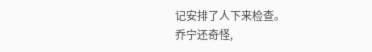记安排了人下来检查。
乔宁还奇怪,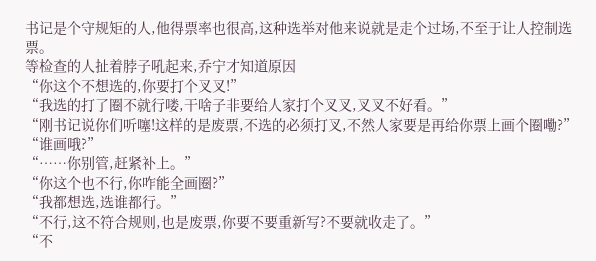书记是个守规矩的人,他得票率也很高,这种选举对他来说就是走个过场,不至于让人控制选票。
等检查的人扯着脖子吼起来,乔宁才知道原因
“你这个不想选的,你要打个叉叉!”
“我选的打了圈不就行喽,干啥子非要给人家打个叉叉,叉叉不好看。”
“刚书记说你们听噻!这样的是废票,不选的必须打叉,不然人家要是再给你票上画个圈嘞?”
“谁画哦?”
“……你别管,赶紧补上。”
“你这个也不行,你咋能全画圈?”
“我都想选,选谁都行。”
“不行,这不符合规则,也是废票,你要不要重新写?不要就收走了。”
“不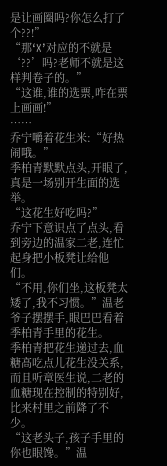是让画圈吗?你怎么打了个??!”
“那‘X’对应的不就是‘??’吗?老师不就是这样判卷子的。”
“这谁,谁的选票,咋在票上画画!”
……
乔宁嚼着花生米:“好热闹哦。”
季柏青默默点头,开眼了,真是一场别开生面的选举。
“这花生好吃吗?”
乔宁下意识点了点头,看到旁边的温家二老,连忙起身把小板凳让给他们。
“不用,你们坐,这板凳太矮了,我不习惯。”温老爷子摆摆手,眼巴巴看着季柏青手里的花生。
季柏青把花生递过去,血糖高吃点儿花生没关系,而且听章医生说,二老的血糖现在控制的特别好,比来村里之前降了不少。
“这老头子,孩子手里的你也眼馋。”温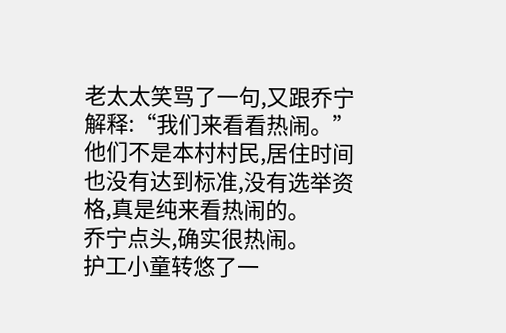老太太笑骂了一句,又跟乔宁解释:“我们来看看热闹。”
他们不是本村村民,居住时间也没有达到标准,没有选举资格,真是纯来看热闹的。
乔宁点头,确实很热闹。
护工小童转悠了一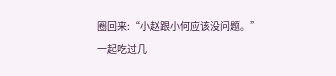圈回来:“小赵跟小何应该没问题。”
一起吃过几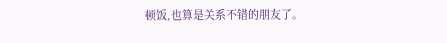顿饭,也算是关系不错的朋友了。